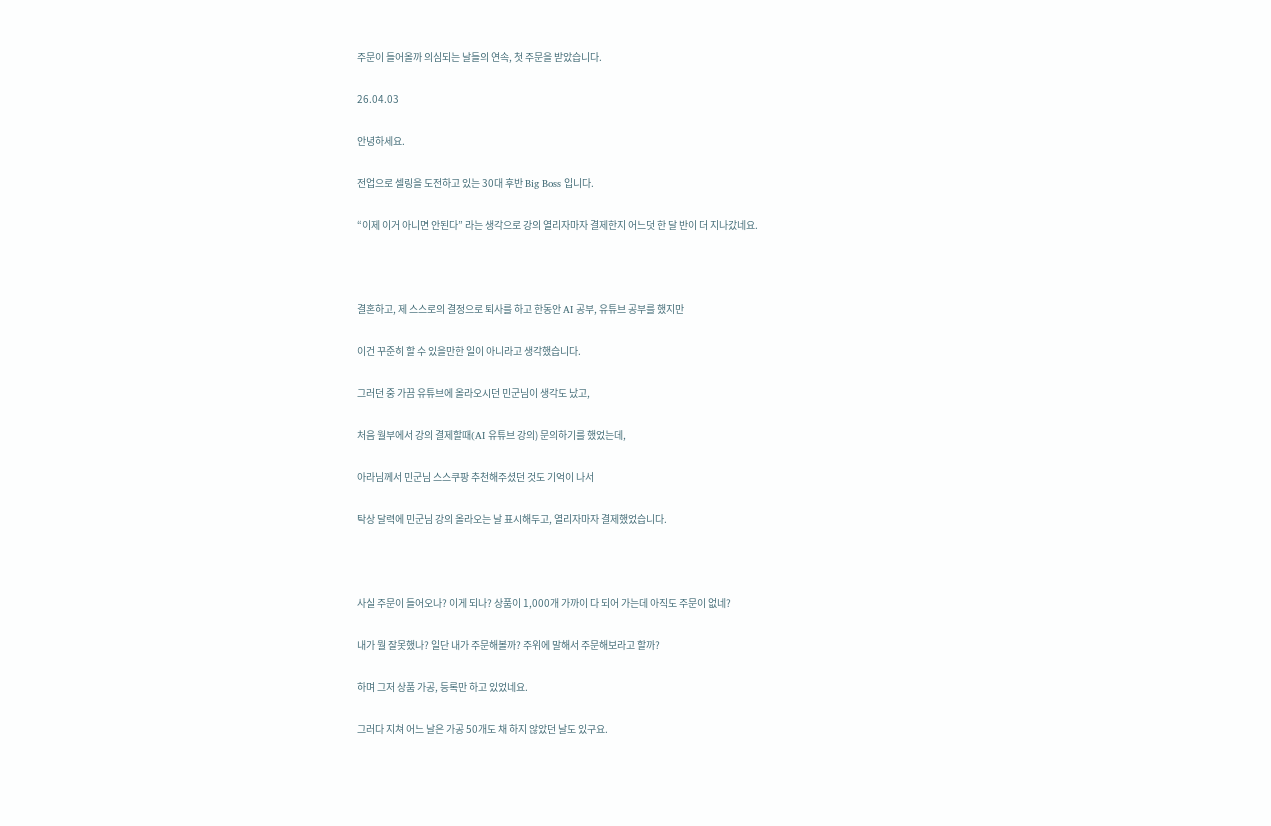주문이 들어올까 의심되는 날들의 연속, 첫 주문을 받았습니다.

26.04.03

안녕하세요.

전업으로 셀링을 도전하고 있는 30대 후반 Big Boss 입니다.

“이제 이거 아니면 안된다” 라는 생각으로 강의 열리자마자 결제한지 어느덧 한 달 반이 더 지나갔네요.



결혼하고, 제 스스로의 결정으로 퇴사를 하고 한동안 AI 공부, 유튜브 공부를 했지만

이건 꾸준히 할 수 있을만한 일이 아니라고 생각했습니다.

그러던 중 가끔 유튜브에 올라오시던 민군님이 생각도 났고,

처음 월부에서 강의 결제할때(AI 유튜브 강의) 문의하기를 했었는데,

아라님께서 민군님 스스쿠팡 추천해주셨던 것도 기억이 나서

탁상 달력에 민군님 강의 올라오는 날 표시해두고, 열리자마자 결제했었습니다.



사실 주문이 들어오나? 이게 되나? 상품이 1,000개 가까이 다 되어 가는데 아직도 주문이 없네?

내가 뭘 잘못했나? 일단 내가 주문해볼까? 주위에 말해서 주문해보라고 할까?

하며 그저 상품 가공, 등록만 하고 있었네요.

그러다 지쳐 어느 날은 가공 50개도 채 하지 않았던 날도 있구요.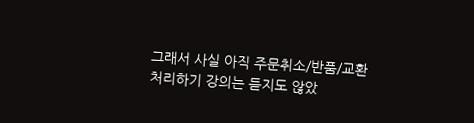그래서 사실 아직 주문취소/반품/교환 처리하기 강의는 듣지도 않았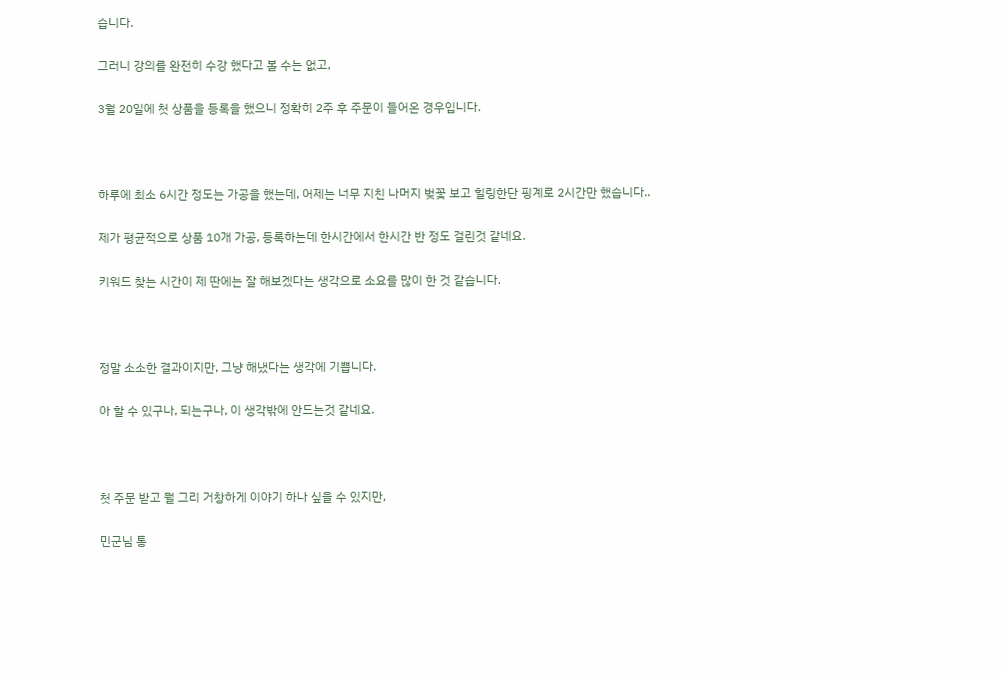습니다.

그러니 강의를 완전히 수강 했다고 볼 수는 없고,

3월 20일에 첫 상품을 등록을 했으니 정확히 2주 후 주문이 들어온 경우입니다.



하루에 최소 6시간 정도는 가공을 했는데, 어제는 너무 지친 나머지 벚꽃 보고 힐링한단 핑계로 2시간만 했습니다..

제가 평균적으로 상품 10개 가공, 등록하는데 한시간에서 한시간 반 정도 걸린것 같네요.

키워드 찾는 시간이 제 딴에는 잘 해보겠다는 생각으로 소요를 많이 한 것 같습니다.



정말 소소한 결과이지만, 그냥 해냈다는 생각에 기쁩니다.

아 할 수 있구나, 되는구나, 이 생각밖에 안드는것 같네요.



첫 주문 받고 뭘 그리 거창하게 이야기 하나 싶을 수 있지만,

민군님 통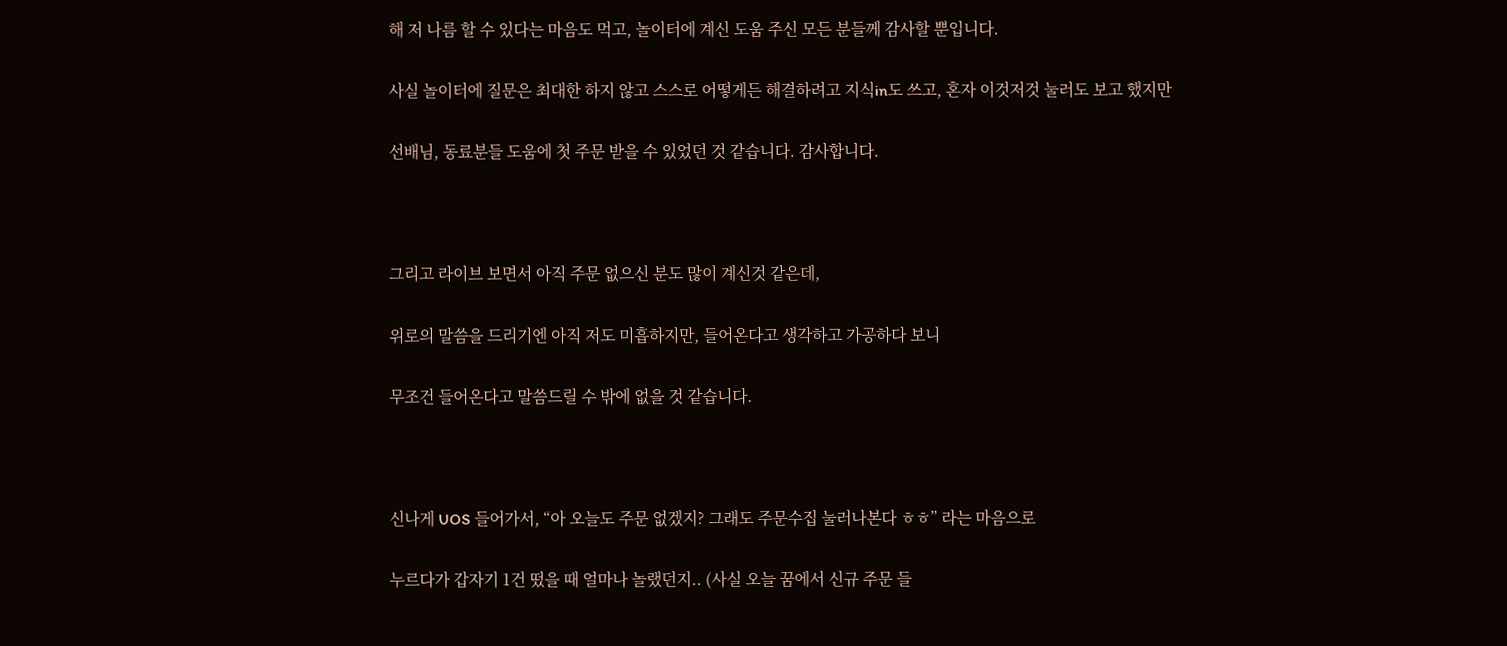해 저 나름 할 수 있다는 마음도 먹고, 놀이터에 계신 도움 주신 모든 분들께 감사할 뿐입니다.

사실 놀이터에 질문은 최대한 하지 않고 스스로 어떻게든 해결하려고 지식in도 쓰고, 혼자 이것저것 눌러도 보고 했지만

선배님, 동료분들 도움에 첫 주문 받을 수 있었던 것 같습니다. 감사합니다.



그리고 라이브 보면서 아직 주문 없으신 분도 많이 계신것 같은데,

위로의 말씀을 드리기엔 아직 저도 미흡하지만, 들어온다고 생각하고 가공하다 보니

무조건 들어온다고 말씀드릴 수 밖에 없을 것 같습니다.



신나게 UOS 들어가서, “아 오늘도 주문 없겠지? 그래도 주문수집 눌러나본다 ㅎㅎ” 라는 마음으로

누르다가 갑자기 1건 떴을 때 얼마나 놀랬던지.. (사실 오늘 꿈에서 신규 주문 들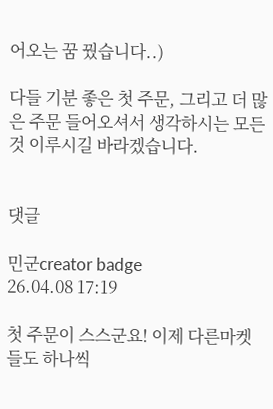어오는 꿈 꿨습니다..)

다들 기분 좋은 첫 주문, 그리고 더 많은 주문 들어오셔서 생각하시는 모든 것 이루시길 바라겠습니다.


댓글

민군creator badge
26.04.08 17:19

첫 주문이 스스군요! 이제 다른마켓들도 하나씩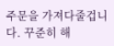주문을 가져다줄겁니다. 꾸준히 해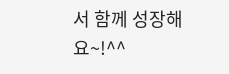서 함께 성장해요~!^^